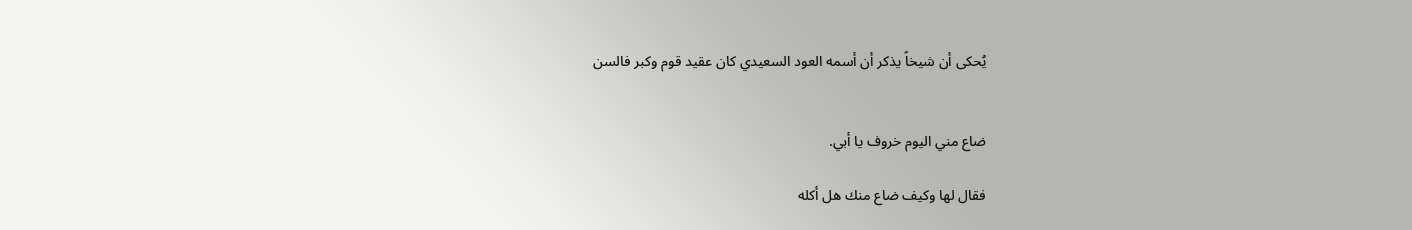يُحكى أن شيخاً يذكر أن أسمه العود السعيدي كان عقيد قوم وكبر فالسن


ضاع مني اليوم خروف يا أبي.

فقال لها وكيف ضاع منك هل أكله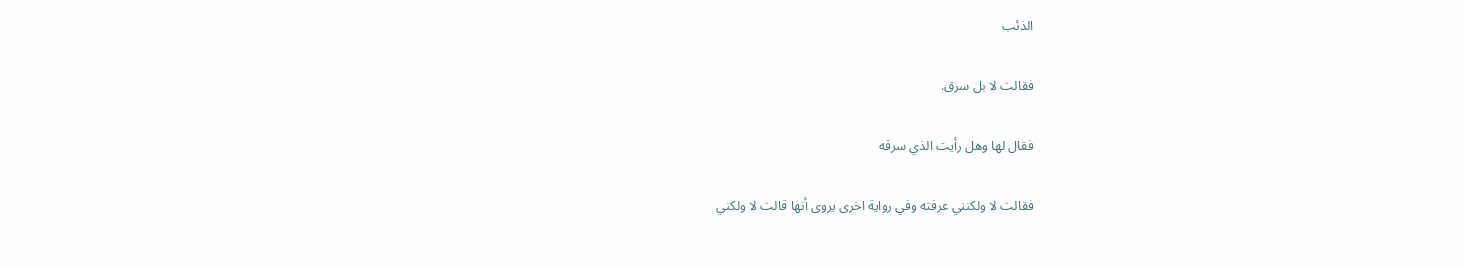الذئب

فقالت لا بل سرق.

فقال لها وهل رأيت الذي سرقه

فقالت لا ولكنني عرفته وفي رواية اخرى يروى أنها قالت لا ولكني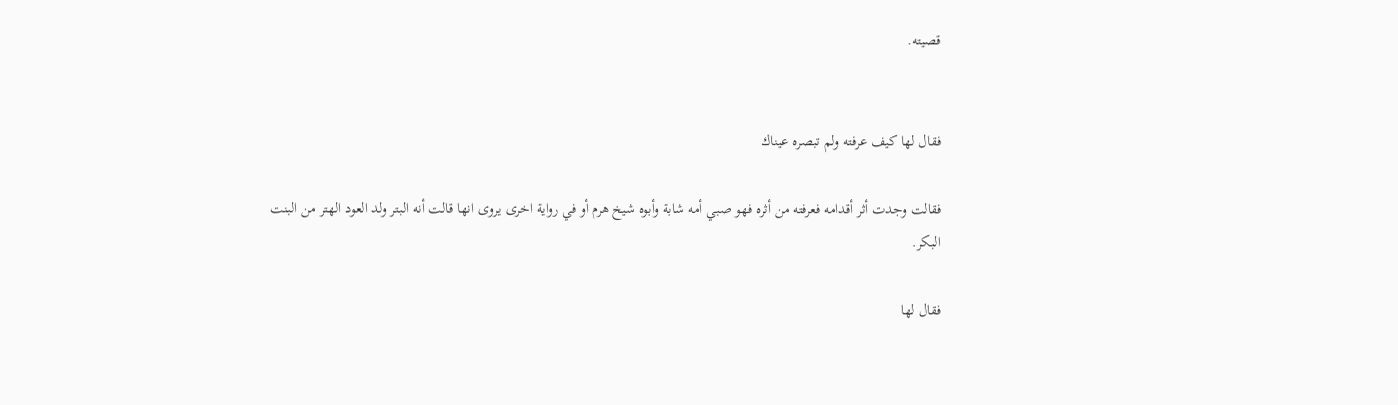قصيته.


فقال لها كيف عرفته ولم تبصره عيناك

فقالت وجدت أثر أقدامه فعرفته من أثره فهو صبي أمه شابة وأبوه شيخ هرم أو في رواية اخرى يروى انها قالت أنه البتر ولد العود الهتر من البنت البكر.

فقال لها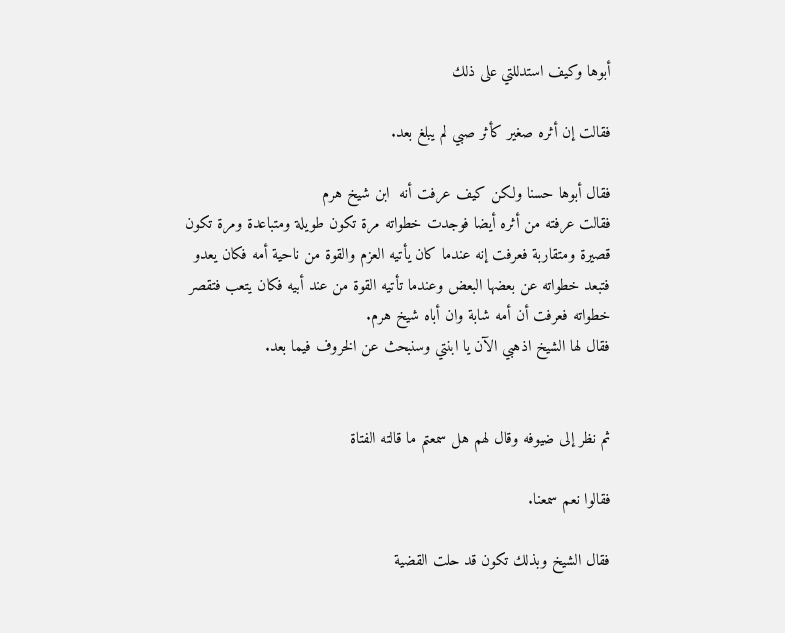أبوها وكيف استدللتي على ذلك

فقالت إن أثره صغير كأثر صبي لم يبلغ بعد.

فقال أبوها حسنا ولكن كيف عرفت أنه  ابن شيخ هرم
فقالت عرفته من أثره أيضا فوجدت خطواته مرة تكون طويلة ومتباعدة ومرة تكون قصيرة ومتقاربة فعرفت إنه عندما كان يأتيه العزم والقوة من ناحية أمه فكان يعدو فتبعد خطواته عن بعضها البعض وعندما تأتيه القوة من عند أبيه فكان يتعب فتقصر خطواته فعرفت أن أمه شابة وان أباه شيخ هرم.
فقال لها الشيخ اذهبي الآن يا ابنتي وسنبحث عن الخروف فيما بعد.


ثم نظر إلى ضيوفه وقال لهم هل سمعتم ما قالته الفتاة

فقالوا نعم سمعنا.

فقال الشيخ وبذلك تكون قد حلت القضية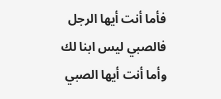فأما أنت أيها الرجل فالصبي ليس ابنا لك وأما أنت أيها الصبي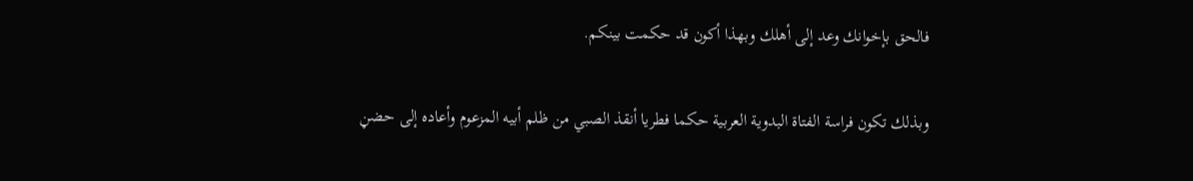فالحق بإخوانك وعد إلى أهلك وبهذا أكون قد حكمت بينكم.

وبذلك تكون فراسة الفتاة البدوية العربية حكما فطريا أنقذ الصبي من ظلم أبيه المزعوم وأعاده إلى حضڼ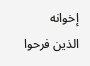إخوانه الذين فرحوا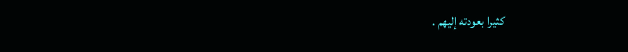كثيرا بعودته إليهم .